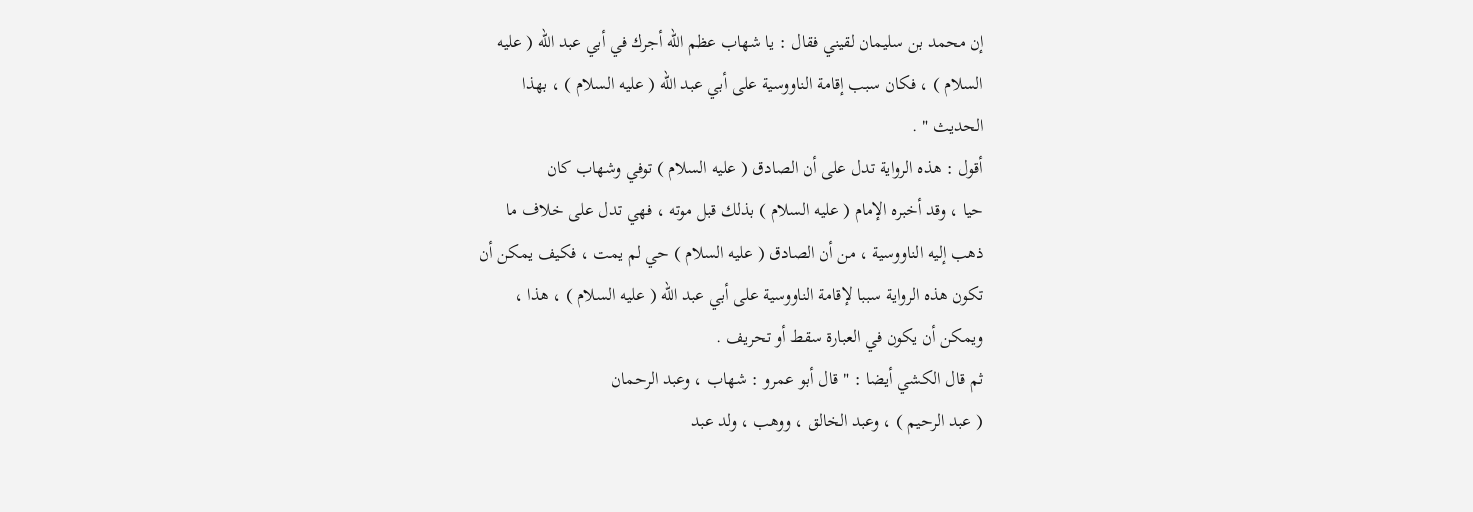إن محمد بن سليمان لقيني فقال : يا شهاب عظم الله أجرك في أبي عبد الله ( عليه
السلام ) ، فكان سبب إقامة الناووسية على أبي عبد الله ( عليه السلام ) ، بهذا
الحديث " .
أقول : هذه الرواية تدل على أن الصادق ( عليه السلام ) توفي وشهاب كان
حيا ، وقد أخبره الإمام ( عليه السلام ) بذلك قبل موته ، فهي تدل على خلاف ما
ذهب إليه الناووسية ، من أن الصادق ( عليه السلام ) حي لم يمت ، فكيف يمكن أن
تكون هذه الرواية سببا لإقامة الناووسية على أبي عبد الله ( عليه السلام ) ، هذا ،
ويمكن أن يكون في العبارة سقط أو تحريف .
ثم قال الكشي أيضا : " قال أبو عمرو : شهاب ، وعبد الرحمان
( عبد الرحيم ) ، وعبد الخالق ، ووهب ، ولد عبد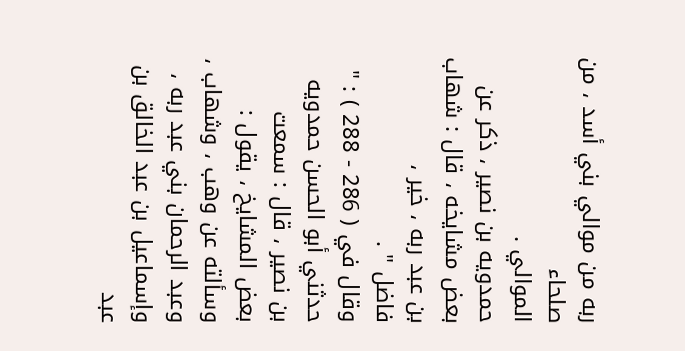ربه من موالي بني أسد ، من صلحاء
الموالي .
حمدويه بن نصير ، ذكر عن بعض مشايخه ، قال : شهاب بن عبد ربه ، خير ،
فاضل " .
وقال في ( 286 - 288 ) : " حدثني أبو الحسن حمدويه بن نصير ، قال : سمعت
بعض المشايخ ، يقول : وسألته عن وهب ، وشهاب ، وعبد الرحمان بني عبد ربه ،
وإسماعيل بن عبد الخالق بن عبد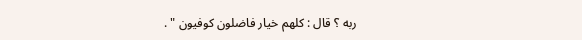ربه ؟ قال : كلهم خيار فاضلون كوفيون " .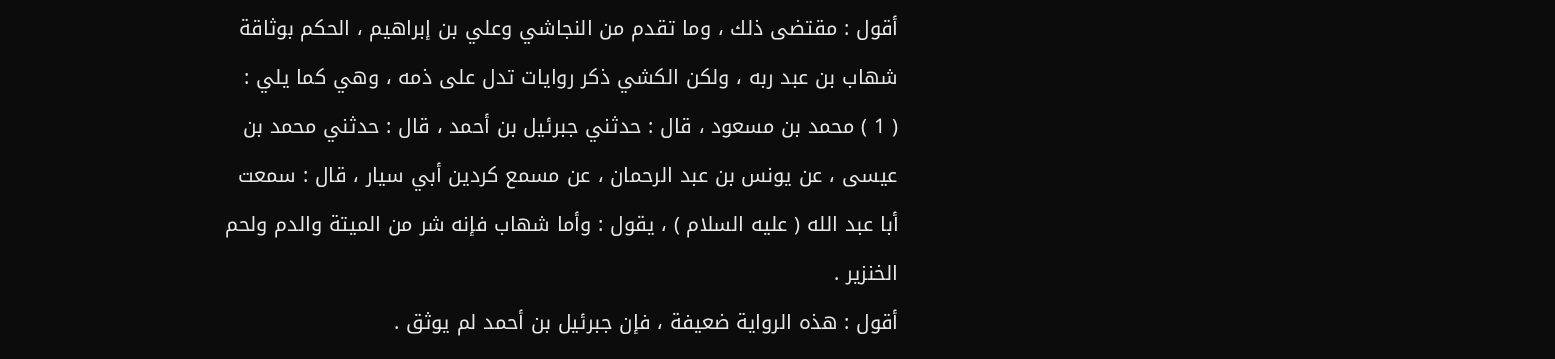أقول : مقتضى ذلك ، وما تقدم من النجاشي وعلي بن إبراهيم ، الحكم بوثاقة
شهاب بن عبد ربه ، ولكن الكشي ذكر روايات تدل على ذمه ، وهي كما يلي :
( 1 ) محمد بن مسعود ، قال : حدثني جبرئيل بن أحمد ، قال : حدثني محمد بن
عيسى ، عن يونس بن عبد الرحمان ، عن مسمع كردين أبي سيار ، قال : سمعت
أبا عبد الله ( عليه السلام ) ، يقول : وأما شهاب فإنه شر من الميتة والدم ولحم
الخنزير .
أقول : هذه الرواية ضعيفة ، فإن جبرئيل بن أحمد لم يوثق .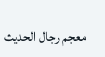معجم رجال الحديث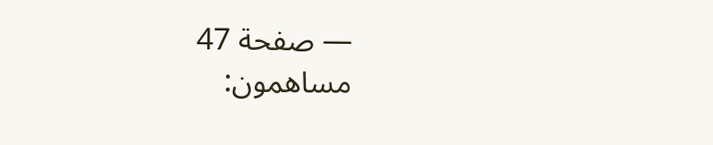— صفحة 47
مساهمون: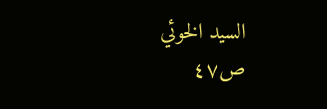السيد الخوئي
ص٤٧